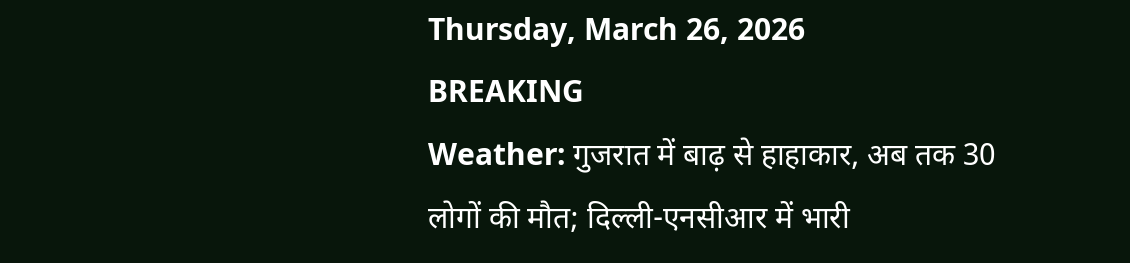Thursday, March 26, 2026
BREAKING
Weather: गुजरात में बाढ़ से हाहाकार, अब तक 30 लोगों की मौत; दिल्ली-एनसीआर में भारी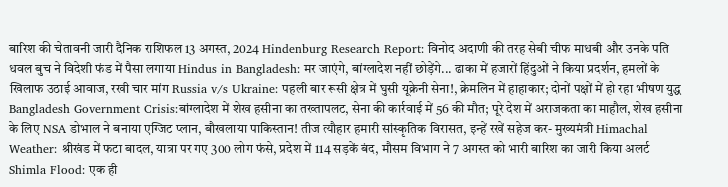बारिश की चेतावनी जारी दैनिक राशिफल 13 अगस्त, 2024 Hindenburg Research Report: विनोद अदाणी की तरह सेबी चीफ माधबी और उनके पति धवल बुच ने विदेशी फंड में पैसा लगाया Hindus in Bangladesh: मर जाएंगे, बांग्लादेश नहीं छोड़ेंगे... ढाका में हजारों हिंदुओं ने किया प्रदर्शन, हमलों के खिलाफ उठाई आवाज, रखी चार मांग Russia v/s Ukraine: पहली बार रूसी क्षेत्र में घुसी यूक्रेनी सेना!, क्रेमलिन में हाहाकार; दोनों पक्षों में हो रहा भीषण युद्ध Bangladesh Government Crisis:बांग्लादेश में शेख हसीना का तख्तापलट, सेना की कार्रवाई में 56 की मौत; पूरे देश में अराजकता का माहौल, शेख हसीना के लिए NSA डोभाल ने बनाया एग्जिट प्लान, बौखलाया पाकिस्तान! तीज त्यौहार हमारी सांस्कृतिक विरासत, इन्हें रखें सहेज कर- मुख्यमंत्री Himachal Weather: श्रीखंड में फटा बादल, यात्रा पर गए 300 लोग फंसे, प्रदेश में 114 सड़कें बंद, मौसम विभाग ने 7 अगस्त को भारी बारिश का जारी किया अलर्ट Shimla Flood: एक ही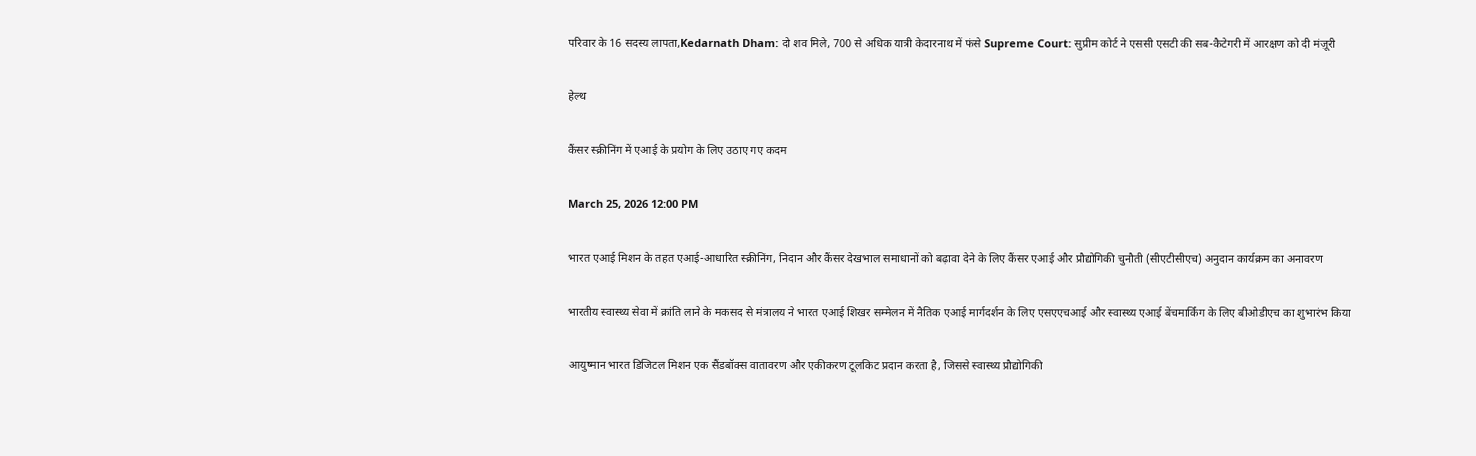परिवार के 16 सदस्य लापता,Kedarnath Dham: दो शव मिले, 700 से अधिक यात्री केदारनाथ में फंसे Supreme Court: सुप्रीम कोर्ट ने एससी एसटी की सब-कैटेगरी में आरक्षण को दी मंज़ूरी

हेल्थ

कैंसर स्क्रीनिंग में एआई के प्रयोग के लिए उठाए गए कदम

March 25, 2026 12:00 PM

भारत एआई मिशन के तहत एआई-आधारित स्क्रीनिंग, निदान और कैंसर देखभाल समाधानों को बढ़ावा देने के लिए कैंसर एआई और प्रौद्योगिकी चुनौती (सीएटीसीएच) अनुदान कार्यक्रम का अनावरण

भारतीय स्वास्थ्य सेवा में क्रांति लाने के मकसद से मंत्रालय ने भारत एआई शिखर सम्मेलन में नैतिक एआई मार्गदर्शन के लिए एसएएचआई और स्वास्थ्य एआई बेंचमार्किंग के लिए बीओडीएच का शुभारंभ किया

आयुष्मान भारत डिजिटल मिशन एक सैंडबॉक्स वातावरण और एकीकरण टूलकिट प्रदान करता है, जिससे स्वास्थ्य प्रौद्योगिकी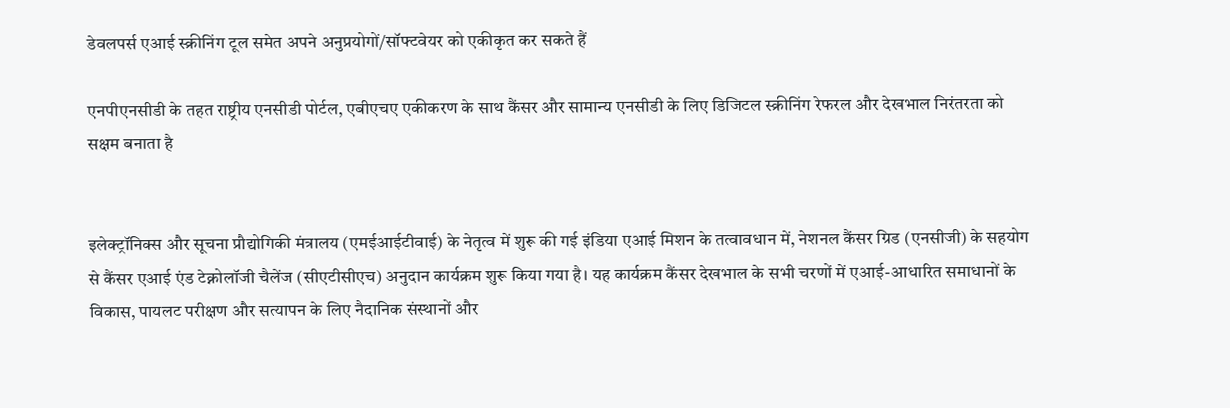डेवलपर्स एआई स्क्रीनिंग टूल समेत अपने अनुप्रयोगों/सॉफ्टवेयर को एकीकृत कर सकते हैं

एनपीएनसीडी के तहत राष्ट्रीय एनसीडी पोर्टल, एबीएचए एकीकरण के साथ कैंसर और सामान्य एनसीडी के लिए डिजिटल स्क्रीनिंग रेफरल और देखभाल निरंतरता को सक्षम बनाता है


इलेक्ट्रॉनिक्स और सूचना प्रौद्योगिकी मंत्रालय (एमईआईटीवाई) के नेतृत्व में शुरू की गई इंडिया एआई मिशन के तत्वावधान में, नेशनल कैंसर ग्रिड (एनसीजी) के सहयोग से कैंसर एआई एंड टेक्नोलॉजी चैलेंज (सीएटीसीएच) अनुदान कार्यक्रम शुरू किया गया है। यह कार्यक्रम कैंसर देखभाल के सभी चरणों में एआई-आधारित समाधानों के विकास, पायलट परीक्षण और सत्यापन के लिए नैदानिक संस्थानों और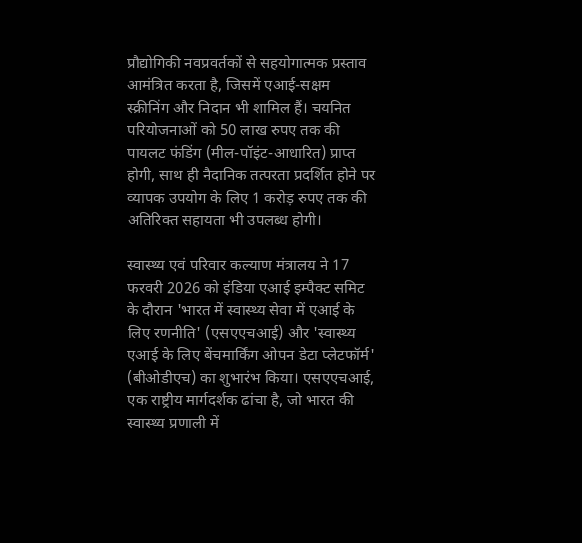प्रौद्योगिकी नवप्रवर्तकों से सहयोगात्मक प्रस्ताव आमंत्रित करता है, जिसमें एआई-सक्षम स्क्रीनिंग और निदान भी शामिल हैं। चयनित परियोजनाओं को 50 लाख रुपए तक की पायलट फंडिंग (मील-पॉइंट-आधारित) प्राप्त होगी, साथ ही नैदानिक तत्परता प्रदर्शित होने पर व्यापक उपयोग के लिए 1 करोड़ रुपए तक की अतिरिक्त सहायता भी उपलब्ध होगी।

स्वास्थ्य एवं परिवार कल्याण मंत्रालय ने 17 फरवरी 2026 को इंडिया एआई इम्पैक्ट समिट के दौरान 'भारत में स्वास्थ्य सेवा में एआई के लिए रणनीति' (एसएएचआई) और 'स्वास्थ्य एआई के लिए बेंचमार्किंग ओपन डेटा प्लेटफॉर्म' (बीओडीएच) का शुभारंभ किया। एसएएचआई, एक राष्ट्रीय मार्गदर्शक ढांचा है, जो भारत की स्वास्थ्य प्रणाली में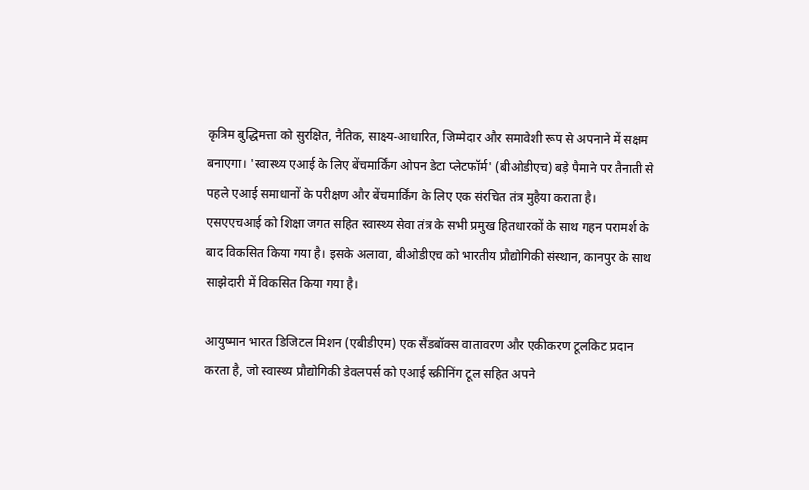कृत्रिम बुद्धिमत्ता को सुरक्षित, नैतिक, साक्ष्य-आधारित, जिम्मेदार और समावेशी रूप से अपनाने में सक्षम बनाएगा। 'स्वास्थ्य एआई के लिए बेंचमार्किंग ओपन डेटा प्लेटफॉर्म' (बीओडीएच) बड़े पैमाने पर तैनाती से पहले एआई समाधानों के परीक्षण और बेंचमार्किंग के लिए एक संरचित तंत्र मुहैया कराता है। एसएएचआई को शिक्षा जगत सहित स्वास्थ्य सेवा तंत्र के सभी प्रमुख हितधारकों के साथ गहन परामर्श के बाद विकसित किया गया है। इसके अलावा, बीओडीएच को भारतीय प्रौद्योगिकी संस्थान, कानपुर के साथ साझेदारी में विकसित किया गया है।

आयुष्मान भारत डिजिटल मिशन (एबीडीएम) एक सैंडबॉक्स वातावरण और एकीकरण टूलकिट प्रदान करता है, जो स्वास्थ्य प्रौद्योगिकी डेवलपर्स को एआई स्क्रीनिंग टूल सहित अपने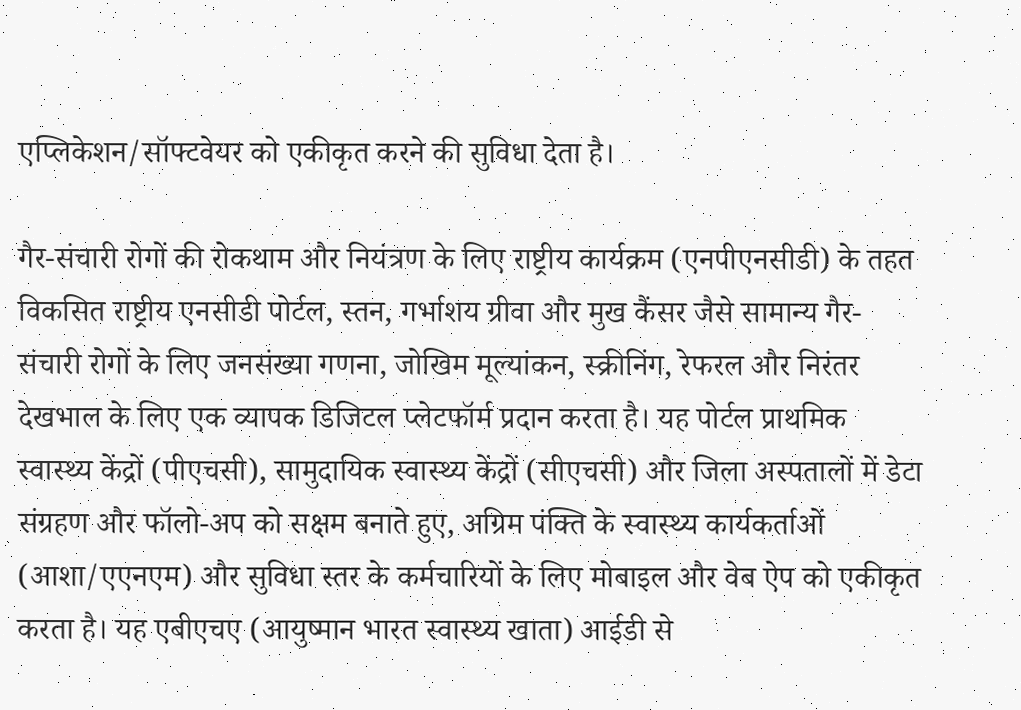एप्लिकेशन/सॉफ्टवेयर को एकीकृत करने की सुविधा देता है।

गैर-संचारी रोगों की रोकथाम और नियंत्रण के लिए राष्ट्रीय कार्यक्रम (एनपीएनसीडी) के तहत विकसित राष्ट्रीय एनसीडी पोर्टल, स्तन, गर्भाशय ग्रीवा और मुख कैंसर जैसे सामान्य गैर-संचारी रोगों के लिए जनसंख्या गणना, जोखिम मूल्यांकन, स्क्रीनिंग, रेफरल और निरंतर देखभाल के लिए एक व्यापक डिजिटल प्लेटफॉर्म प्रदान करता है। यह पोर्टल प्राथमिक स्वास्थ्य केंद्रों (पीएचसी), सामुदायिक स्वास्थ्य केंद्रों (सीएचसी) और जिला अस्पतालों में डेटा संग्रहण और फॉलो-अप को सक्षम बनाते हुए, अग्रिम पंक्ति के स्वास्थ्य कार्यकर्ताओं (आशा/एएनएम) और सुविधा स्तर के कर्मचारियों के लिए मोबाइल और वेब ऐप को एकीकृत करता है। यह एबीएचए (आयुष्मान भारत स्वास्थ्य खाता) आईडी से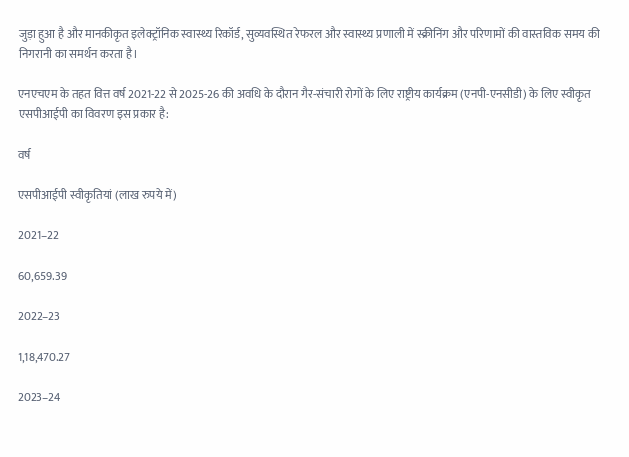जुड़ा हुआ है और मानकीकृत इलेक्ट्रॉनिक स्वास्थ्य रिकॉर्ड, सुव्यवस्थित रेफरल और स्वास्थ्य प्रणाली में स्क्रीनिंग और परिणामों की वास्तविक समय की निगरानी का समर्थन करता है।

एनएचएम के तहत वित्त वर्ष 2021-22 से 2025-26 की अवधि के दौरान गैर-संचारी रोगों के लिए राष्ट्रीय कार्यक्रम (एनपी-एनसीडी) के लिए स्वीकृत एसपीआईपी का विवरण इस प्रकार है:

वर्ष

एसपीआईपी स्वीकृतियां (लाख रुपये में)

2021–22

60,659.39

2022–23

1,18,470.27

2023–24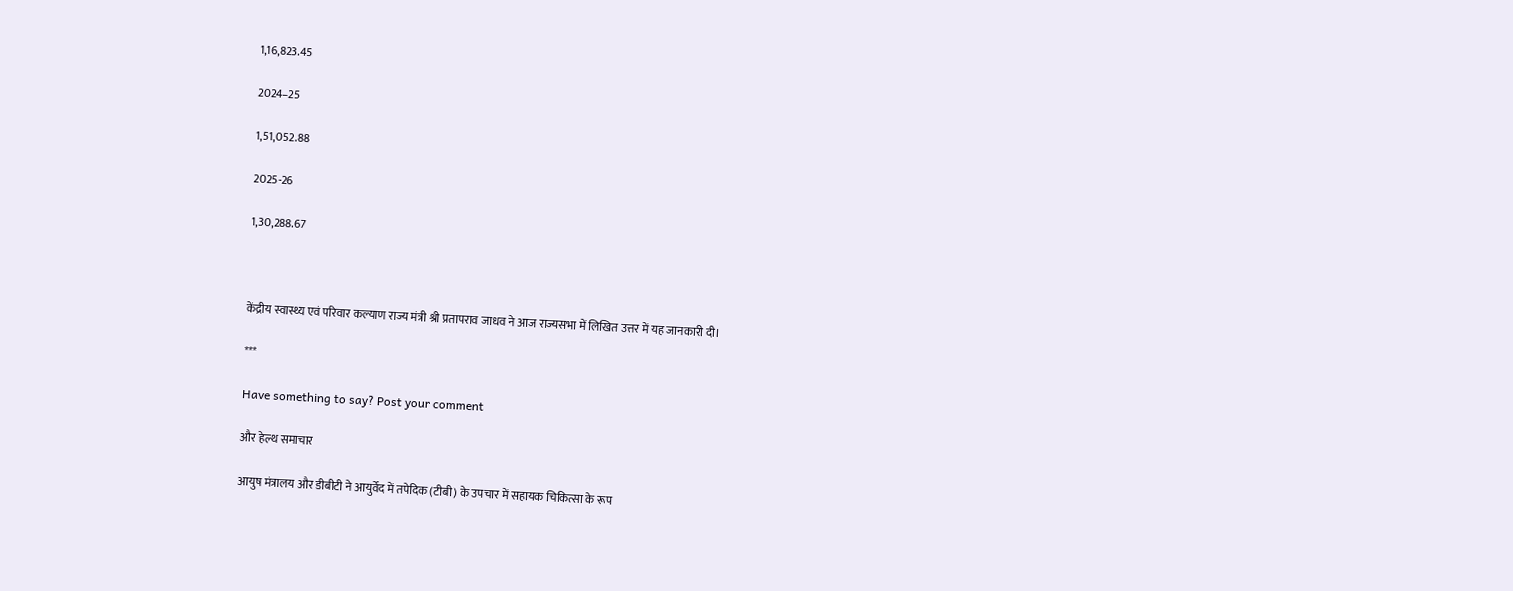1,16,823.45

2024–25

1,51,052.88

2025-26

1,30,288.67



केंद्रीय स्वास्थ्य एवं परिवार कल्याण राज्य मंत्री श्री प्रतापराव जाधव ने आज राज्यसभा में लिखित उत्तर में यह जानकारी दी।

***

Have something to say? Post your comment

और हेल्थ समाचार

आयुष मंत्रालय और डीबीटी ने आयुर्वेद में तपेदिक (टीबी) के उपचार में सहायक चिकित्सा के रूप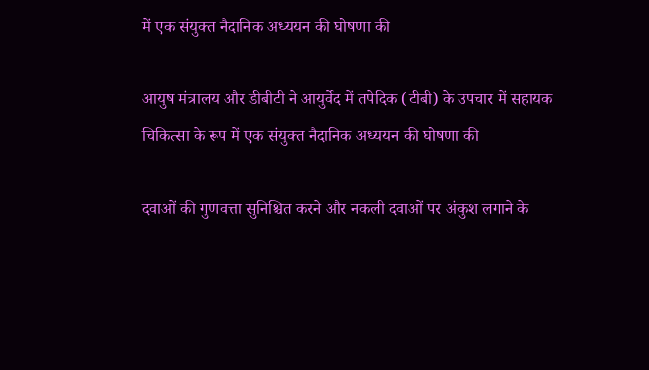में एक संयुक्त नैदानिक अध्ययन की घोषणा की

आयुष मंत्रालय और डीबीटी ने आयुर्वेद में तपेदिक (टीबी) के उपचार में सहायक चिकित्सा के रूप में एक संयुक्त नैदानिक अध्ययन की घोषणा की

दवाओं की गुणवत्ता सुनिश्चित करने और नकली दवाओं पर अंकुश लगाने के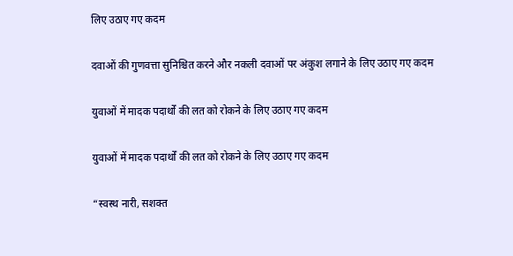लिए उठाए गए कदम

दवाओं की गुणवत्ता सुनिश्चित करने और नकली दवाओं पर अंकुश लगाने के लिए उठाए गए कदम

युवाओं में मादक पदार्थों की लत को रोकने के लिए उठाए गए कदम

युवाओं में मादक पदार्थों की लत को रोकने के लिए उठाए गए कदम

“स्वस्थ नारी, सशक्त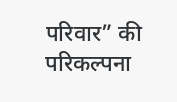परिवार” की परिकल्पना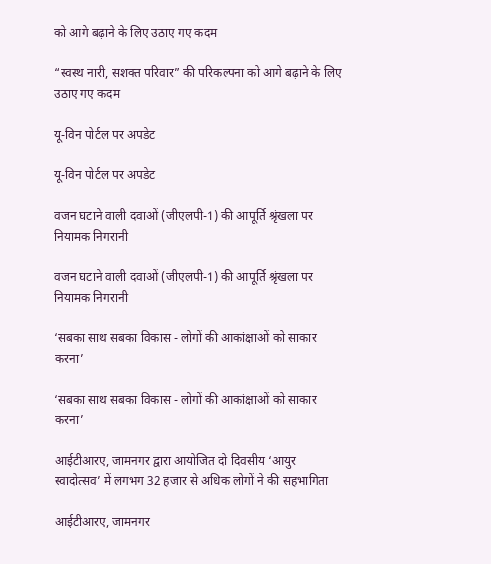को आगे बढ़ाने के लिए उठाए गए कदम

“स्वस्थ नारी, सशक्त परिवार” की परिकल्पना को आगे बढ़ाने के लिए उठाए गए कदम

यू-विन पोर्टल पर अपडेट

यू-विन पोर्टल पर अपडेट

वजन घटाने वाली दवाओं (जीएलपी-1) की आपूर्ति श्रृंखला पर नियामक निगरानी

वजन घटाने वाली दवाओं (जीएलपी-1) की आपूर्ति श्रृंखला पर नियामक निगरानी

‘सबका साथ सबका विकास - लोगों की आकांक्षाओं को साकार करना’

‘सबका साथ सबका विकास - लोगों की आकांक्षाओं को साकार करना’

आईटीआरए, जामनगर द्वारा आयोजित दो दिवसीय ‘आयुर स्वादोत्सव’ में लगभग 32 हजार से अधिक लोगों ने की सहभागिता

आईटीआरए, जामनगर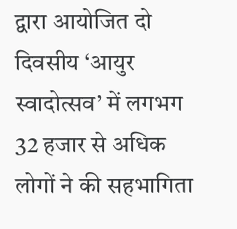द्वारा आयोजित दो दिवसीय ‘आयुर स्वादोत्सव’ में लगभग 32 हजार से अधिक लोगों ने की सहभागिता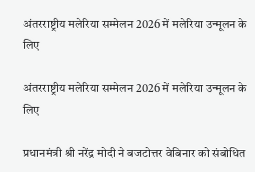अंतरराष्ट्रीय मलेरिया सम्मेलन 2026 में मलेरिया उन्मूलन के लिए

अंतरराष्ट्रीय मलेरिया सम्मेलन 2026 में मलेरिया उन्मूलन के लिए

प्रधानमंत्री श्री नरेंद्र मोदी ने बजटोत्तर वेबिनार को संबोधित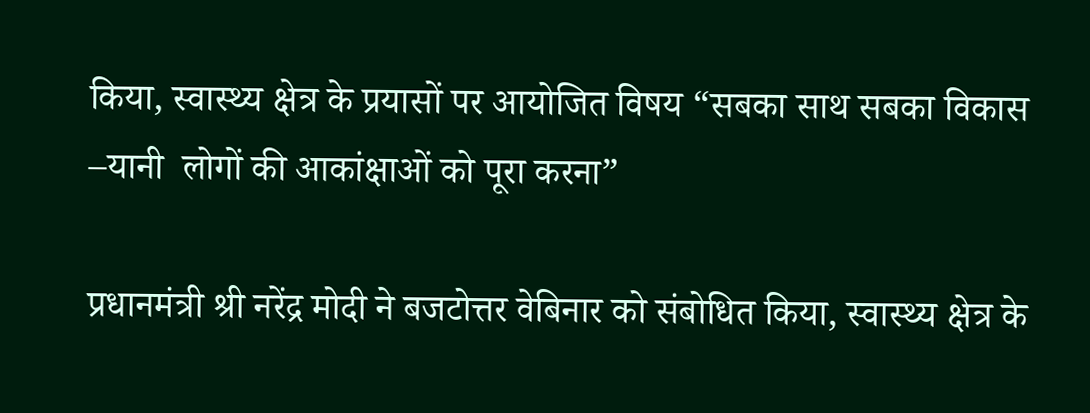किया, स्वास्थ्य क्षेत्र के प्रयासों पर आयोजित विषय “सबका साथ सबका विकास –यानी  लोगों की आकांक्षाओं को पूरा करना”

प्रधानमंत्री श्री नरेंद्र मोदी ने बजटोत्तर वेबिनार को संबोधित किया, स्वास्थ्य क्षेत्र के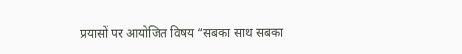प्रयासों पर आयोजित विषय “सबका साथ सबका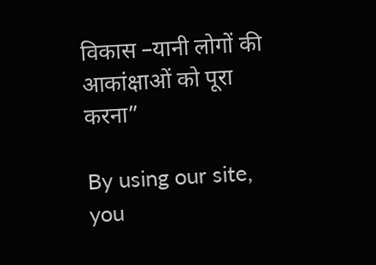विकास –यानी लोगों की आकांक्षाओं को पूरा करना”

By using our site, you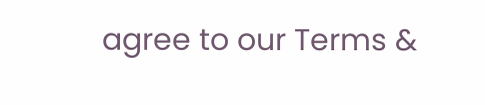agree to our Terms &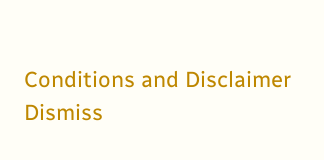Conditions and Disclaimer     Dismiss